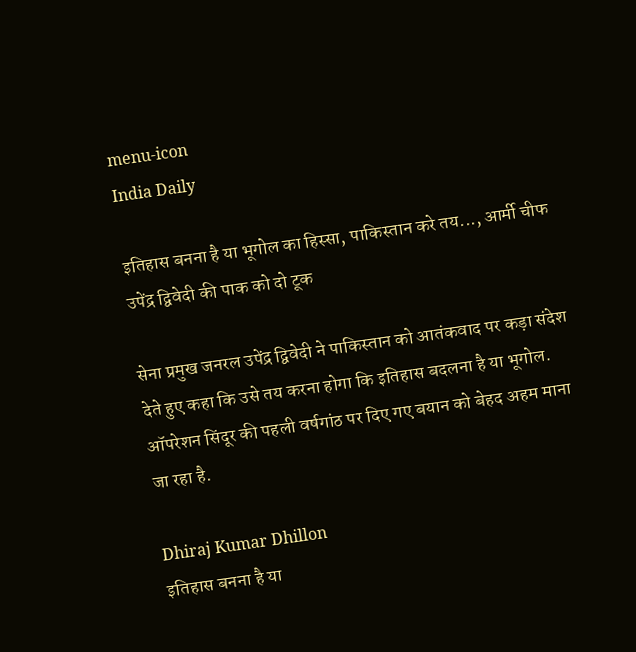menu-icon
India Daily

इतिहास बनना है या भूगोल का हिस्सा, पाकिस्तान करे तय..., आर्मी चीफ उपेंद्र द्विवेदी की पाक को दो टूक

सेना प्रमुख जनरल उपेंद्र द्विवेदी ने पाकिस्तान को आतंकवाद पर कड़ा संदेश देते हुए कहा कि उसे तय करना होगा कि इतिहास बदलना है या भूगोल. ऑपरेशन सिंदूर की पहली वर्षगांठ पर दिए गए बयान को बेहद अहम माना जा रहा है.

Dhiraj Kumar Dhillon
इतिहास बनना है या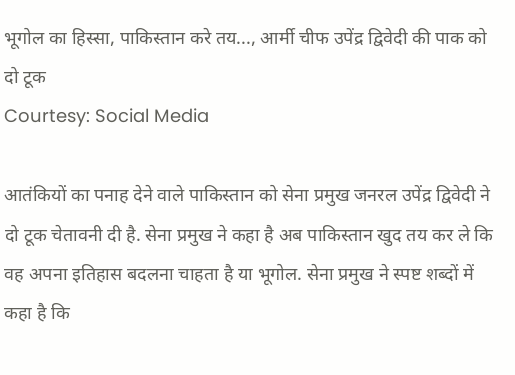भूगोल का हिस्सा, पाकिस्तान करे तय..., आर्मी चीफ उपेंद्र द्विवेदी की पाक को दो टूक
Courtesy: Social Media

आतंकियों का पनाह देने वाले पाकिस्तान को सेना प्रमुख जनरल उपेंद्र द्विवेदी ने दो टूक चेतावनी दी है. सेना प्रमुख ने कहा ‌है अब पाकिस्तान खुद तय कर ले कि वह अपना इतिहास बदलना चाहता है या भूगोल. सेना प्रमुख ने स्पष्ट शब्दों में कहा है कि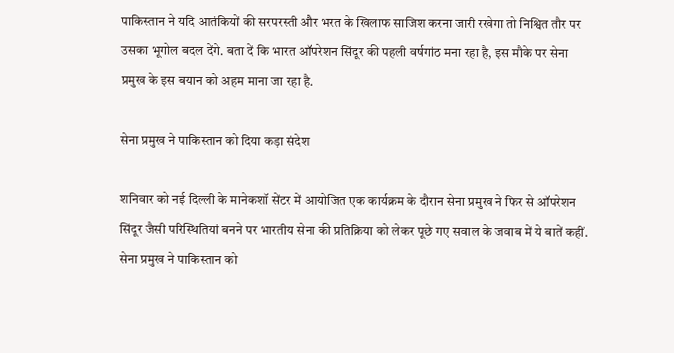पाकिस्तान ने यदि आतंकियों की सरपरस्ती और भरत क‌े खिलाफ साजिश करना जारी रखेगा तो निश्वित तौर पर उसका भूगोल बदल देंगे. बता दें कि भारत ऑपरेशन सिंदूर की पहली वर्षगांठ मना रहा है, इस मौके पर सेना प्रमुख के इस बयान को अहम माना जा रहा है.

सेना प्रमुख ने पाकिस्तान को दिया कड़ा संदेश

शनिवार को नई दिल्ली के मानेकशॉ सेंटर में आयोजित एक कार्यक्रम के दौरान सेना प्रमुख ने फिर से ऑपरेशन सिंदूर जैसी परिस्थितियां बनने पर भारतीय सेना की प्रतिक्रिया को लेकर पूछे गए सवाल के जवाब में ये बातें कहीं. सेना प्रमुख ने पाकिस्तान को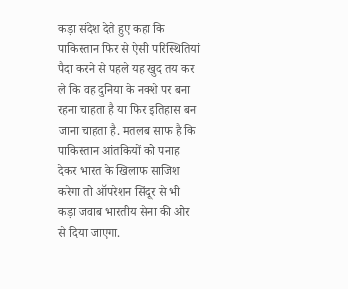कड़ा संदेश देते हुए कहा कि पाकिस्तान फिर से ऐसी परिस्थितियां पैदा करने से पहले यह खुद तय कर ले कि वह दुनिया के नक्शे पर बना रहना चाहता है या फिर इतिहास बन जाना चाहता है. मतलब साफ है कि पाकिस्तान आंतकियों को पनाह देकर भारत के खिलाफ साजिश करेगा तो ऑपरेशन सिंदूर से भी कड़ा जवाब भारतीय सेना की ओर से दिया जाएगा.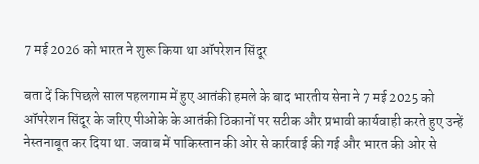7 मई 2026 को भारत ने शुरू किया था ऑपरेशन सिंदूर

बता दें कि पिछले साल पहलगाम में हुए आतंकी हमले के बाद भारतीय सेना ने 7 मई 2025 को ऑपरेशन सिंदूर के जरिए पीओके के आतंकी ठिकानों पर सटीक और प्रभावी कार्यवाही करते हुए उन्हें नेस्तनाबूत कर दिया था. जवाब में पाकिस्तान की ओर से कार्रवाई की गई और भारत की ओर से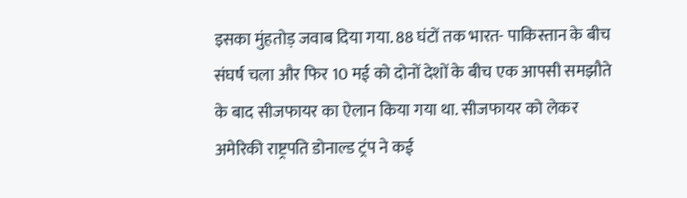इसका मुंहतोड़ जवाब दिया गया. 88 घंटों तक भारत- पाकिस्तान के बीच संघर्ष चला और फिर 10 मई को दोनों देशों के बीच एक आपसी समझौते के बाद सीजफायर का ऐलान किया गया था. सीजफायर को लेकर अमेरिकी राष्ट्रपति डोनाल्ड ट्रंप ने कई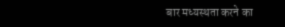बार मध्यस्थता करने का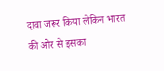दावा जरूर किया लेकिन भारत की ओर से इसका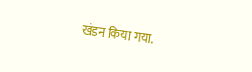खंडन किया गया.